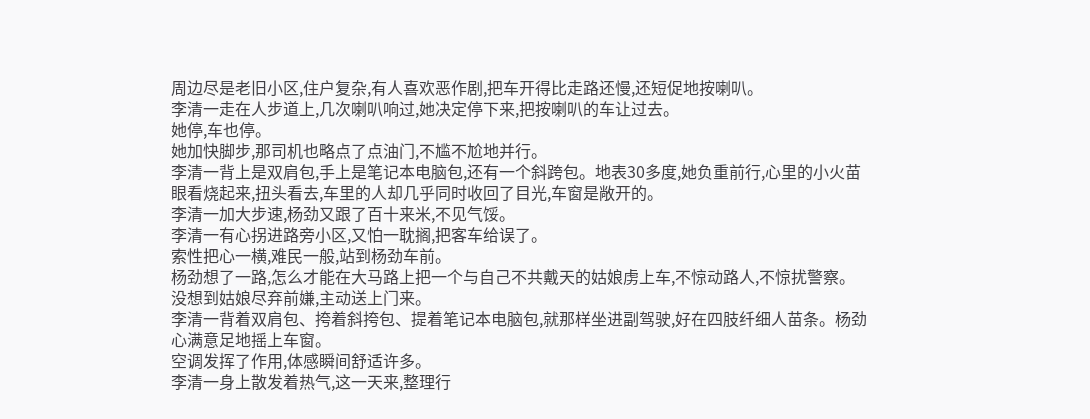周边尽是老旧小区,住户复杂,有人喜欢恶作剧,把车开得比走路还慢,还短促地按喇叭。
李清一走在人步道上,几次喇叭响过,她决定停下来,把按喇叭的车让过去。
她停,车也停。
她加快脚步,那司机也略点了点油门,不尴不尬地并行。
李清一背上是双肩包,手上是笔记本电脑包,还有一个斜跨包。地表30多度,她负重前行,心里的小火苗眼看烧起来,扭头看去,车里的人却几乎同时收回了目光,车窗是敞开的。
李清一加大步速,杨劲又跟了百十来米,不见气馁。
李清一有心拐进路旁小区,又怕一耽搁,把客车给误了。
索性把心一横,难民一般,站到杨劲车前。
杨劲想了一路,怎么才能在大马路上把一个与自己不共戴天的姑娘虏上车,不惊动路人,不惊扰警察。
没想到姑娘尽弃前嫌,主动送上门来。
李清一背着双肩包、挎着斜挎包、提着笔记本电脑包,就那样坐进副驾驶,好在四肢纤细人苗条。杨劲心满意足地摇上车窗。
空调发挥了作用,体感瞬间舒适许多。
李清一身上散发着热气,这一天来,整理行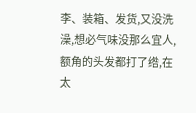李、装箱、发货,又没洗澡,想必气味没那么宜人,额角的头发都打了绺,在太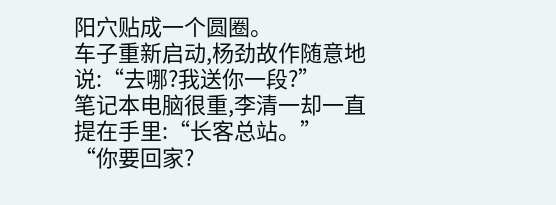阳穴贴成一个圆圈。
车子重新启动,杨劲故作随意地说:“去哪?我送你一段?”
笔记本电脑很重,李清一却一直提在手里:“长客总站。”
“你要回家?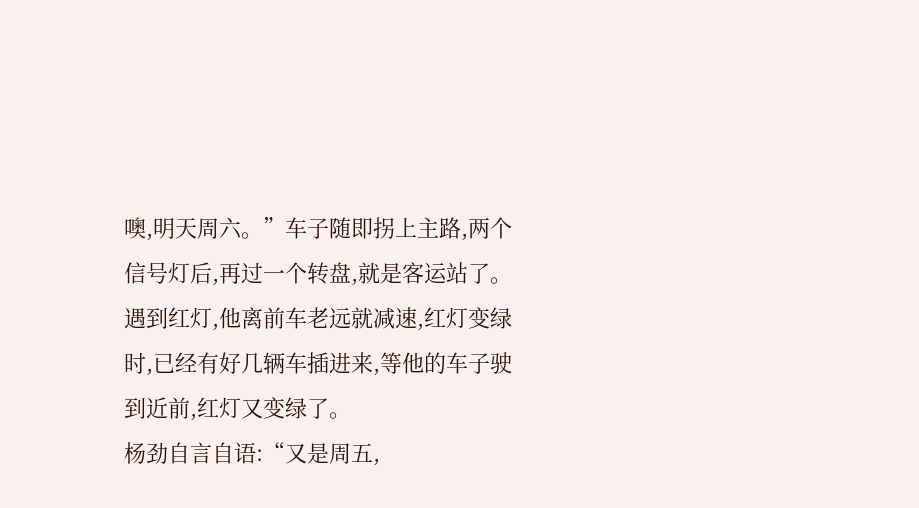噢,明天周六。”车子随即拐上主路,两个信号灯后,再过一个转盘,就是客运站了。
遇到红灯,他离前车老远就减速,红灯变绿时,已经有好几辆车插进来,等他的车子驶到近前,红灯又变绿了。
杨劲自言自语:“又是周五,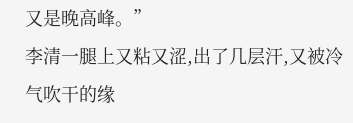又是晚高峰。”
李清一腿上又粘又涩,出了几层汗,又被冷气吹干的缘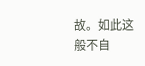故。如此这般不自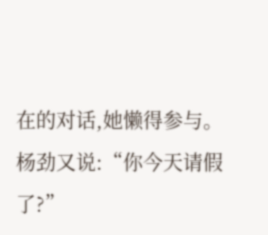在的对话,她懒得参与。
杨劲又说:“你今天请假了?”